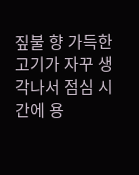짚불 향 가득한 고기가 자꾸 생각나서 점심 시간에 용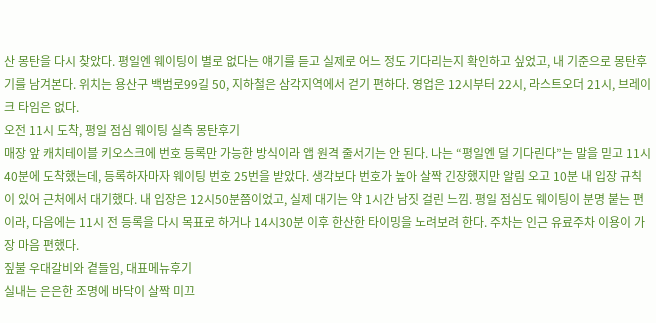산 몽탄을 다시 찾았다. 평일엔 웨이팅이 별로 없다는 얘기를 듣고 실제로 어느 정도 기다리는지 확인하고 싶었고, 내 기준으로 몽탄후기를 남겨본다. 위치는 용산구 백범로99길 50, 지하철은 삼각지역에서 걷기 편하다. 영업은 12시부터 22시, 라스트오더 21시, 브레이크 타임은 없다.
오전 11시 도착, 평일 점심 웨이팅 실측 몽탄후기
매장 앞 캐치테이블 키오스크에 번호 등록만 가능한 방식이라 앱 원격 줄서기는 안 된다. 나는 “평일엔 덜 기다린다”는 말을 믿고 11시40분에 도착했는데, 등록하자마자 웨이팅 번호 25번을 받았다. 생각보다 번호가 높아 살짝 긴장했지만 알림 오고 10분 내 입장 규칙이 있어 근처에서 대기했다. 내 입장은 12시50분쯤이었고, 실제 대기는 약 1시간 남짓 걸린 느낌. 평일 점심도 웨이팅이 분명 붙는 편이라, 다음에는 11시 전 등록을 다시 목표로 하거나 14시30분 이후 한산한 타이밍을 노려보려 한다. 주차는 인근 유료주차 이용이 가장 마음 편했다.
짚불 우대갈비와 곁들임, 대표메뉴후기
실내는 은은한 조명에 바닥이 살짝 미끄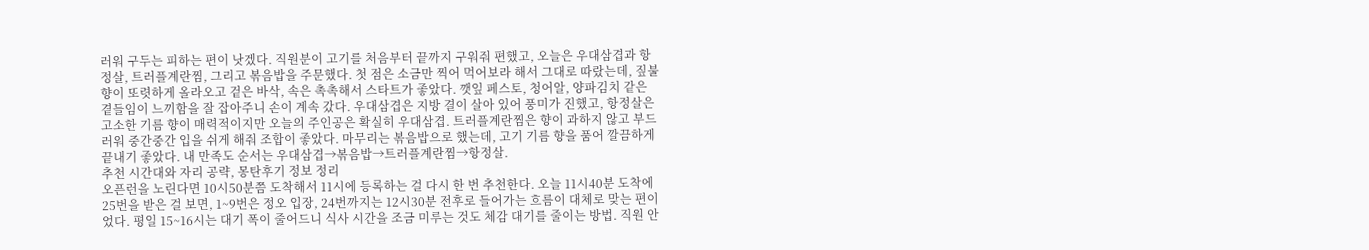러워 구두는 피하는 편이 낫겠다. 직원분이 고기를 처음부터 끝까지 구워줘 편했고, 오늘은 우대삼겹과 항정살, 트러플계란찜, 그리고 볶음밥을 주문했다. 첫 점은 소금만 찍어 먹어보라 해서 그대로 따랐는데, 짚불 향이 또렷하게 올라오고 겉은 바삭, 속은 촉촉해서 스타트가 좋았다. 깻잎 페스토, 청어알, 양파김치 같은 곁들임이 느끼함을 잘 잡아주니 손이 계속 갔다. 우대삼겹은 지방 결이 살아 있어 풍미가 진했고, 항정살은 고소한 기름 향이 매력적이지만 오늘의 주인공은 확실히 우대삼겹. 트러플계란찜은 향이 과하지 않고 부드러워 중간중간 입을 쉬게 해줘 조합이 좋았다. 마무리는 볶음밥으로 했는데, 고기 기름 향을 품어 깔끔하게 끝내기 좋았다. 내 만족도 순서는 우대삼겹→볶음밥→트러플계란찜→항정살.
추천 시간대와 자리 공략, 몽탄후기 정보 정리
오픈런을 노린다면 10시50분쯤 도착해서 11시에 등록하는 걸 다시 한 번 추천한다. 오늘 11시40분 도착에 25번을 받은 걸 보면, 1~9번은 정오 입장, 24번까지는 12시30분 전후로 들어가는 흐름이 대체로 맞는 편이었다. 평일 15~16시는 대기 폭이 줄어드니 식사 시간을 조금 미루는 것도 체감 대기를 줄이는 방법. 직원 안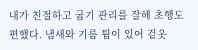내가 친절하고 굽기 관리를 잘해 초행도 편했다. 냄새와 기름 튐이 있어 겉옷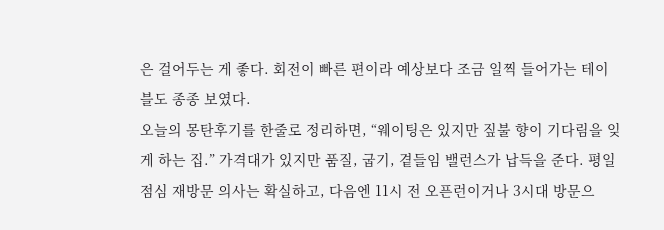은 걸어두는 게 좋다. 회전이 빠른 편이라 예상보다 조금 일찍 들어가는 테이블도 종종 보였다.
오늘의 몽탄후기를 한줄로 정리하면, “웨이팅은 있지만 짚불 향이 기다림을 잊게 하는 집.” 가격대가 있지만 품질, 굽기, 곁들임 밸런스가 납득을 준다. 평일 점심 재방문 의사는 확실하고, 다음엔 11시 전 오픈런이거나 3시대 방문으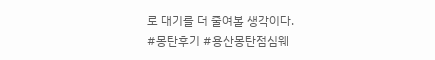로 대기를 더 줄여볼 생각이다.
#몽탄후기 #용산몽탄점심웨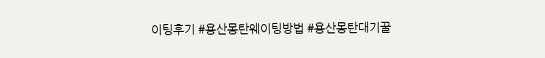이팅후기 #용산몽탄웨이팅방법 #용산몽탄대기꿀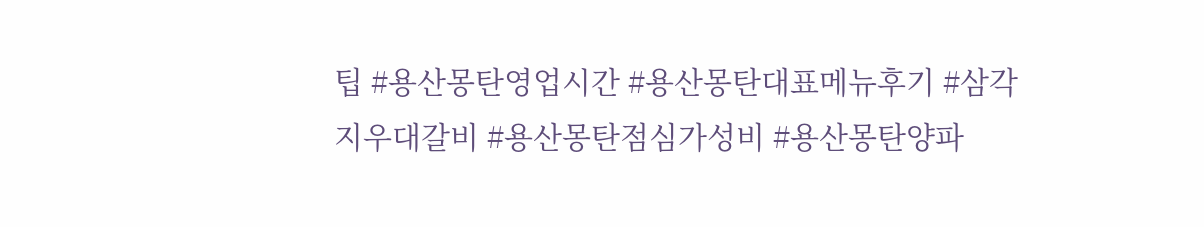팁 #용산몽탄영업시간 #용산몽탄대표메뉴후기 #삼각지우대갈비 #용산몽탄점심가성비 #용산몽탄양파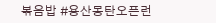볶음밥 #용산몽탄오픈런